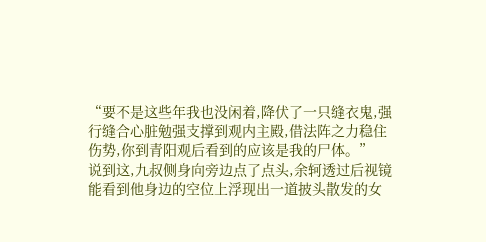“要不是这些年我也没闲着,降伏了一只缝衣鬼,强行缝合心脏勉强支撑到观内主殿,借法阵之力稳住伤势,你到青阳观后看到的应该是我的尸体。”
说到这,九叔侧身向旁边点了点头,余轲透过后视镜能看到他身边的空位上浮现出一道披头散发的女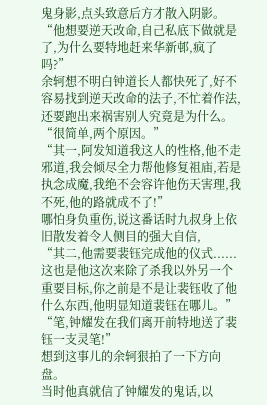鬼身影,点头致意后方才散入阴影。
“他想要逆天改命,自己私底下做就是了,为什么要特地赶来华新邨,疯了吗?”
余轲想不明白钟道长人都快死了,好不容易找到逆天改命的法子,不忙着作法,还要跑出来祸害别人究竟是为什么。
“很简单,两个原因。”
“其一,阿发知道我这人的性格,他不走邪道,我会倾尽全力帮他修复祖庙,若是执念成魔,我绝不会容许他伤天害理,我不死,他的路就成不了!”
哪怕身负重伤,说这番话时九叔身上依旧散发着令人侧目的强大自信,
“其二,他需要裴钰完成他的仪式......这也是他这次来除了杀我以外另一个重要目标,你之前是不是让裴钰收了他什么东西,他明显知道裴钰在哪儿。”
“笔,钟耀发在我们离开前特地送了裴钰一支灵笔!”
想到这事儿的余轲狠拍了一下方向盘。
当时他真就信了钟耀发的鬼话,以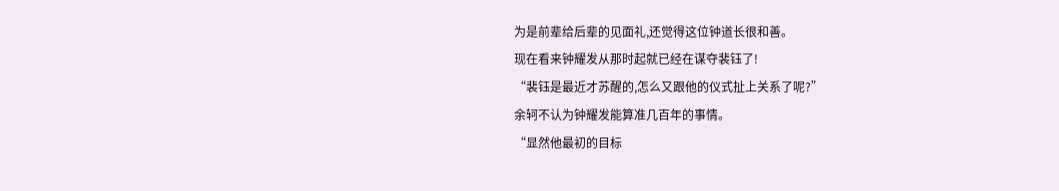为是前辈给后辈的见面礼,还觉得这位钟道长很和善。
现在看来钟耀发从那时起就已经在谋夺裴钰了!
“裴钰是最近才苏醒的,怎么又跟他的仪式扯上关系了呢?”
余轲不认为钟耀发能算准几百年的事情。
“显然他最初的目标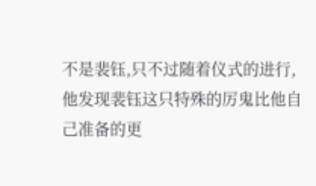不是裴钰,只不过随着仪式的进行,他发现裴钰这只特殊的厉鬼比他自己准备的更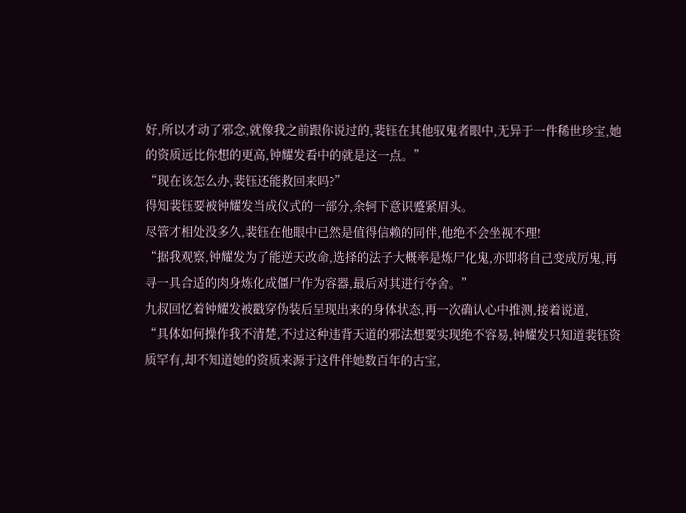好,所以才动了邪念,就像我之前跟你说过的,裴钰在其他驭鬼者眼中,无异于一件稀世珍宝,她的资质远比你想的更高,钟耀发看中的就是这一点。”
“现在该怎么办,裴钰还能救回来吗?”
得知裴钰要被钟耀发当成仪式的一部分,余轲下意识蹙紧眉头。
尽管才相处没多久,裴钰在他眼中已然是值得信赖的同伴,他绝不会坐视不理!
“据我观察,钟耀发为了能逆天改命,选择的法子大概率是炼尸化鬼,亦即将自己变成厉鬼,再寻一具合适的肉身炼化成僵尸作为容器,最后对其进行夺舍。”
九叔回忆着钟耀发被戳穿伪装后呈现出来的身体状态,再一次确认心中推测,接着说道,
“具体如何操作我不清楚,不过这种违背天道的邪法想要实现绝不容易,钟耀发只知道裴钰资质罕有,却不知道她的资质来源于这件伴她数百年的古宝,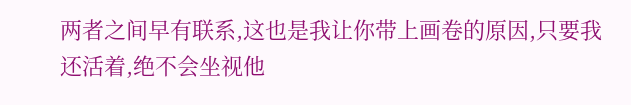两者之间早有联系,这也是我让你带上画卷的原因,只要我还活着,绝不会坐视他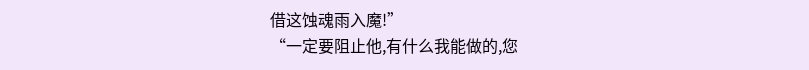借这蚀魂雨入魔!”
“一定要阻止他,有什么我能做的,您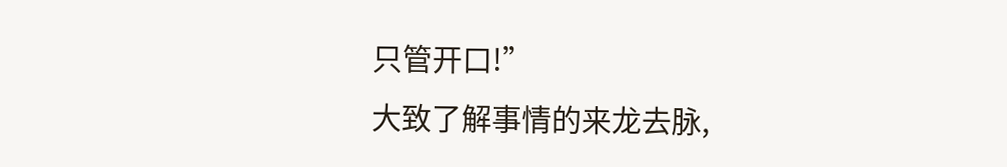只管开口!”
大致了解事情的来龙去脉,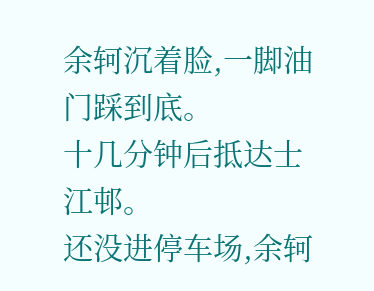余轲沉着脸,一脚油门踩到底。
十几分钟后抵达士江邨。
还没进停车场,余轲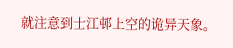就注意到士江邨上空的诡异天象。